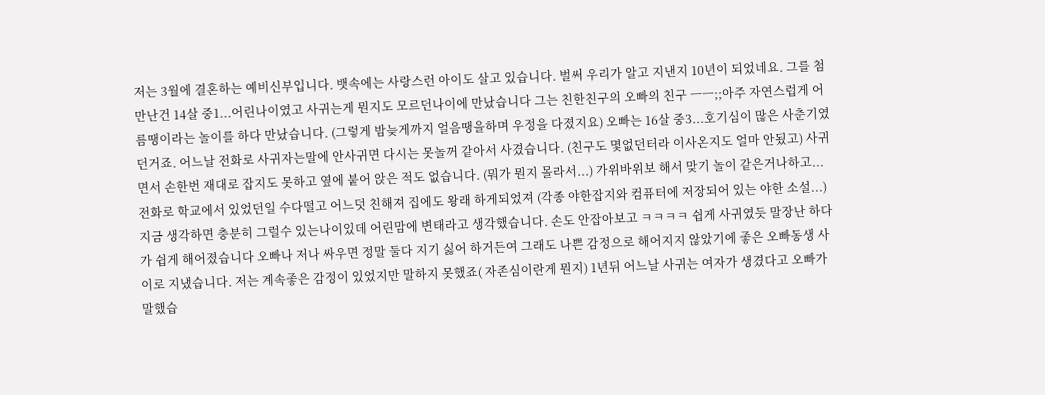저는 3월에 결혼하는 예비신부입니다. 뱃속에는 사랑스런 아이도 살고 있습니다. 벌써 우리가 알고 지낸지 10년이 되었네요. 그를 첨만난건 14살 중1...어린나이였고 사귀는게 뭔지도 모르던나이에 만났습니다 그는 친한친구의 오빠의 친구 ㅡㅡ;;아주 자연스럽게 어름땡이라는 놀이를 하다 만났습니다. (그렇게 밤늦게까지 얼음땡을하며 우정을 다졌지요) 오빠는 16살 중3...호기심이 많은 사춘기였던거죠. 어느날 전화로 사귀자는말에 안사귀면 다시는 못놀꺼 같아서 사겼습니다. (친구도 몇없던터라 이사온지도 얼마 안됬고) 사귀면서 손한번 재대로 잡지도 못하고 옆에 붙어 앉은 적도 없습니다. (뭐가 뭔지 몰라서...) 가위바위보 해서 맞기 놀이 같은거나하고... 전화로 학교에서 있었던일 수다떨고 어느덧 친해져 집에도 왕래 하게되었져 (각종 야한잡지와 컴퓨터에 저장되어 있는 야한 소설...) 지금 생각하면 충분히 그럴수 있는나이있데 어린맘에 변태라고 생각했습니다. 손도 안잡아보고 ㅋㅋㅋㅋ 쉽게 사귀였듯 말장난 하다가 쉽게 해어졌습니다 오빠나 저나 싸우면 정말 둘다 지기 싫어 하거든여 그래도 나쁜 감정으로 해어지지 않았기에 좋은 오빠동생 사이로 지냈습니다. 저는 계속좋은 감정이 있었지만 말하지 못했죠( 자존심이란게 뭔지) 1년뒤 어느날 사귀는 여자가 생겼다고 오빠가 말했습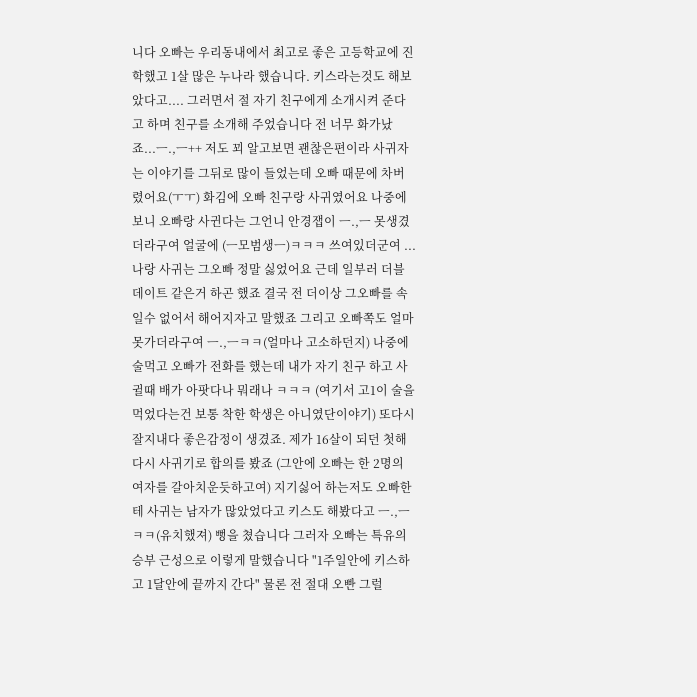니다 오빠는 우리동내에서 최고로 좋은 고등학교에 진학했고 1살 많은 누나라 했습니다. 키스라는것도 해보았다고.... 그러면서 절 자기 친구에게 소개시켜 준다고 하며 친구를 소개해 주었습니다 전 너무 화가났죠...ㅡ.,ㅡ++ 저도 꾀 알고보면 괜찮은편이라 사귀자는 이야기를 그뒤로 많이 들었는데 오빠 때문에 차버렸어요(ㅜㅜ) 화김에 오빠 친구랑 사귀였어요 나중에 보니 오빠랑 사귄다는 그언니 안경잽이 ㅡ.,ㅡ 못생겼더라구여 얼굴에 (ㅡ모범생ㅡ)ㅋㅋㅋ 쓰여있더군여 ... 나랑 사귀는 그오빠 정말 싫었어요 근데 일부러 더블데이트 같은거 하곤 했죠 결국 전 더이상 그오빠를 속일수 없어서 해어지자고 말했죠 그리고 오빠쪽도 얼마 못가더라구여 ㅡ.,ㅡㅋㅋ(얼마나 고소하던지) 나중에 술먹고 오빠가 전화를 했는데 내가 자기 친구 하고 사귈때 배가 아팟다나 뭐래나 ㅋㅋㅋ (여기서 고1이 술을 먹었다는건 보통 착한 학생은 아니였단이야기) 또다시 잘지내다 좋은감정이 생겼죠. 제가 16살이 되던 첫해 다시 사귀기로 합의를 봤죠 (그안에 오빠는 한 2명의 여자를 갈아치운듯하고여) 지기싫어 하는저도 오빠한테 사귀는 남자가 많았었다고 키스도 해봤다고 ㅡ.,ㅡ ㅋㅋ(유치했져) 뻥을 쳤습니다 그러자 오빠는 특유의 승부 근성으로 이렇게 말했습니다 "1주일안에 키스하고 1달안에 끝까지 간다" 물론 전 절대 오빤 그럴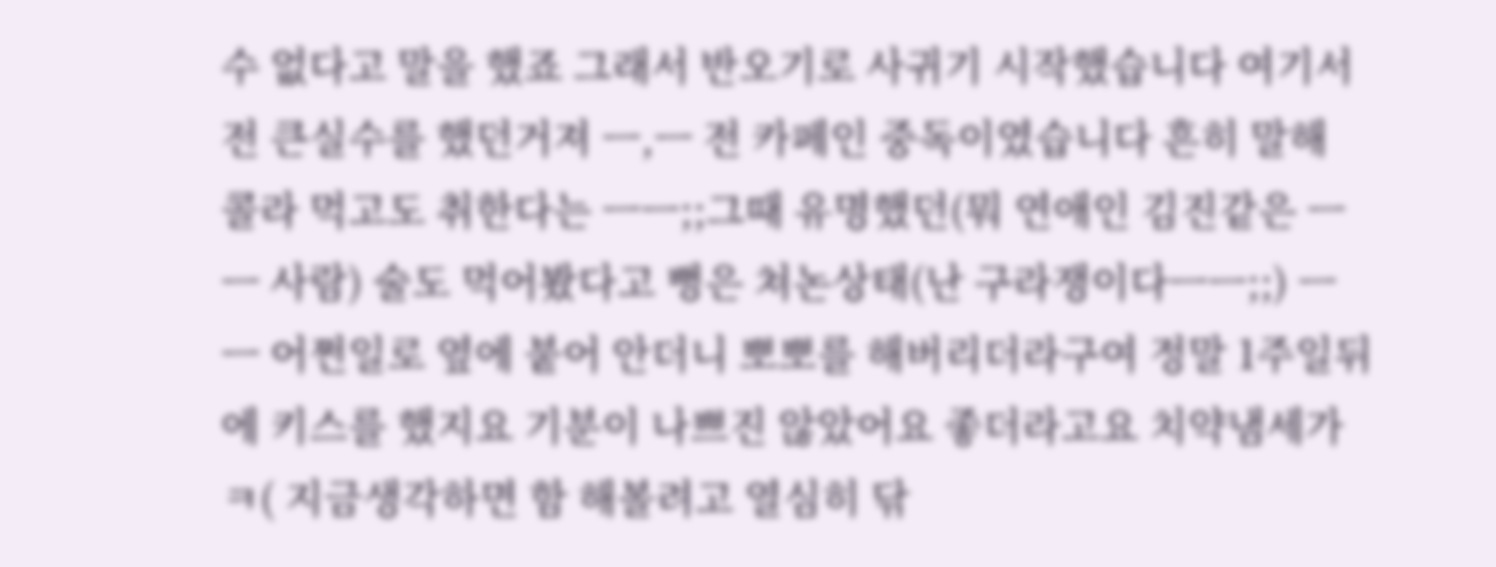수 없다고 말을 했죠 그래서 반오기로 사귀기 시작했습니다 여기서 전 큰실수를 했던거져 ㅡ,ㅡ 전 카페인 중독이였습니다 흔히 말해 콜라 먹고도 취한다는 ㅡㅡ;;그때 유명했던(뭐 연애인 김진같은 ㅡㅡ 사람) 술도 먹어봤다고 뻥은 쳐논상태(난 구라쟁이다ㅡㅡ;;) ㅡㅡ 어쩐일로 옆에 붙어 안더니 뽀뽀를 해버리더라구여 정말 1주일뒤에 키스를 했지요 기분이 나쁘진 않았어요 좋더라고요 치약냄세가 ㅋ( 지금생각하면 함 해볼려고 열심히 닦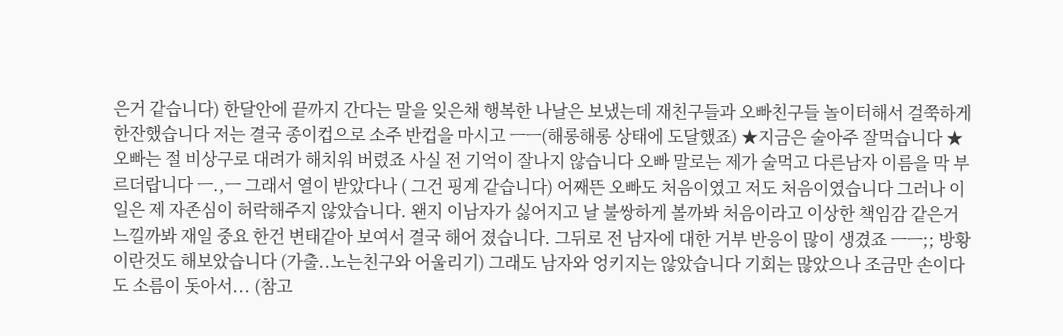은거 같습니다) 한달안에 끝까지 간다는 말을 잊은채 행복한 나날은 보냈는데 재친구들과 오빠친구들 놀이터해서 걸쭉하게 한잔했습니다 저는 결국 종이컵으로 소주 반컵을 마시고 ㅡㅡ(해롱해롱 상태에 도달했죠) ★지금은 술아주 잘먹습니다 ★ 오빠는 절 비상구로 대려가 해치워 버렸죠 사실 전 기억이 잘나지 않습니다 오빠 말로는 제가 술먹고 다른남자 이름을 막 부르더랍니다 ㅡ.,ㅡ 그래서 열이 받았다나 ( 그건 핑계 같습니다) 어째뜬 오빠도 처음이였고 저도 처음이였습니다 그러나 이일은 제 자존심이 허락해주지 않았습니다. 왠지 이남자가 싫어지고 날 불쌍하게 볼까봐 처음이라고 이상한 책임감 같은거 느낄까봐 재일 중요 한건 변태같아 보여서 결국 해어 졌습니다. 그뒤로 전 남자에 대한 거부 반응이 많이 생겼죠 ㅡㅡ;; 방황이란것도 해보았습니다 (가출..노는친구와 어울리기) 그래도 남자와 엉키지는 않았습니다 기회는 많았으나 조금만 손이다도 소름이 돗아서... (참고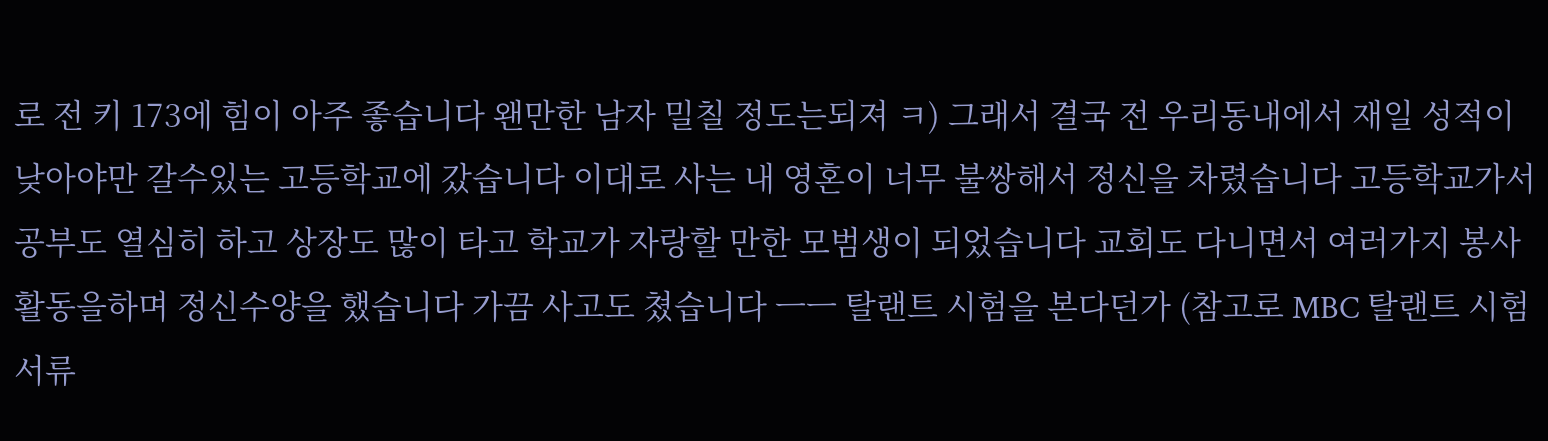로 전 키 173에 힘이 아주 좋습니다 왠만한 남자 밀칠 정도는되져 ㅋ) 그래서 결국 전 우리동내에서 재일 성적이 낮아야만 갈수있는 고등학교에 갔습니다 이대로 사는 내 영혼이 너무 불쌍해서 정신을 차렸습니다 고등학교가서 공부도 열심히 하고 상장도 많이 타고 학교가 자랑할 만한 모범생이 되었습니다 교회도 다니면서 여러가지 봉사 활동을하며 정신수양을 했습니다 가끔 사고도 쳤습니다 ㅡㅡ 탈랜트 시험을 본다던가 (참고로 MBC 탈랜트 시험 서류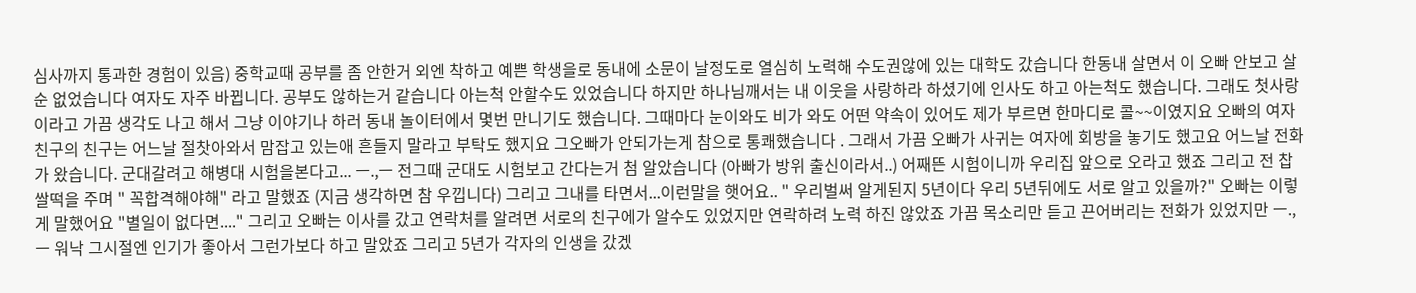심사까지 통과한 경험이 있음) 중학교때 공부를 좀 안한거 외엔 착하고 예쁜 학생을로 동내에 소문이 날정도로 열심히 노력해 수도권않에 있는 대학도 갔습니다 한동내 살면서 이 오빠 안보고 살순 없었습니다 여자도 자주 바뀝니다. 공부도 않하는거 같습니다 아는척 안할수도 있었습니다 하지만 하나님깨서는 내 이웃을 사랑하라 하셨기에 인사도 하고 아는척도 했습니다. 그래도 첫사랑이라고 가끔 생각도 나고 해서 그냥 이야기나 하러 동내 놀이터에서 몇번 만니기도 했습니다. 그때마다 눈이와도 비가 와도 어떤 약속이 있어도 제가 부르면 한마디로 콜~~이였지요 오빠의 여자친구의 친구는 어느날 절찻아와서 맘잡고 있는애 흔들지 말라고 부탁도 했지요 그오빠가 안되가는게 참으로 통쾌했습니다 . 그래서 가끔 오빠가 사귀는 여자에 회방을 놓기도 했고요 어느날 전화가 왔습니다. 군대갈려고 해병대 시험을본다고... ㅡ.,ㅡ 전그때 군대도 시험보고 간다는거 첨 알았습니다 (아빠가 방위 출신이라서..) 어째뜬 시험이니까 우리집 앞으로 오라고 했죠 그리고 전 찹쌀떡을 주며 " 꼭합격해야해" 라고 말했죠 (지금 생각하면 참 우낍니다) 그리고 그내를 타면서...이런말을 햇어요.. " 우리벌써 알게된지 5년이다 우리 5년뒤에도 서로 알고 있을까?" 오빠는 이렇게 말했어요 "별일이 없다면...." 그리고 오빠는 이사를 갔고 연락처를 알려면 서로의 친구에가 알수도 있었지만 연락하려 노력 하진 않았죠 가끔 목소리만 듣고 끈어버리는 전화가 있었지만 ㅡ.,ㅡ 워낙 그시절엔 인기가 좋아서 그런가보다 하고 말았죠 그리고 5년가 각자의 인생을 갔겠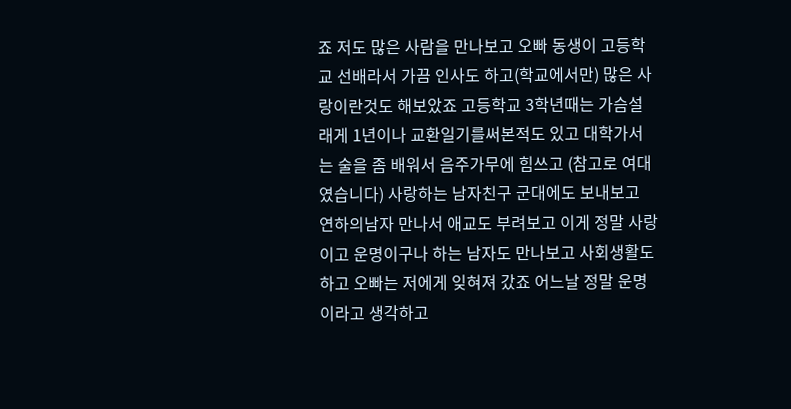죠 저도 많은 사람을 만나보고 오빠 동생이 고등학교 선배라서 가끔 인사도 하고(학교에서만) 많은 사랑이란것도 해보았죠 고등학교 3학년때는 가슴설래게 1년이나 교환일기를써본적도 있고 대학가서는 술을 좀 배워서 음주가무에 힘쓰고 (참고로 여대였습니다) 사랑하는 남자친구 군대에도 보내보고 연하의남자 만나서 애교도 부려보고 이게 정말 사랑이고 운명이구나 하는 남자도 만나보고 사회생활도 하고 오빠는 저에게 잊혀져 갔죠 어느날 정말 운명이라고 생각하고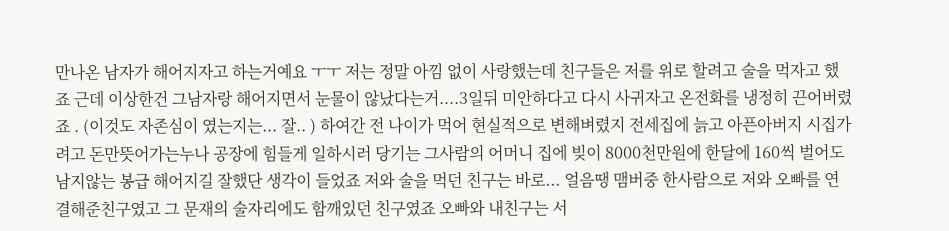만나온 남자가 해어지자고 하는거예요 ㅜㅜ 저는 정말 아낌 없이 사랑했는데 친구들은 저를 위로 할려고 술을 먹자고 했죠 근데 이상한건 그남자랑 해어지면서 눈물이 않났다는거....3일뒤 미안하다고 다시 사귀자고 온전화를 냉정히 끈어버렸죠 . (이것도 자존심이 였는지는... 잘.. ) 하여간 전 나이가 먹어 현실적으로 변해벼렸지 전세집에 늙고 아픈아버지 시집가려고 돈만뜻어가는누나 공장에 힘들게 일하시러 당기는 그사람의 어머니 집에 빚이 8000천만원에 한달에 160씩 벌어도 남지않는 봉급 해어지길 잘했단 생각이 들었죠 저와 술을 먹던 친구는 바로... 얼음땡 맴버중 한사람으로 저와 오빠를 연결해준친구였고 그 문재의 술자리에도 함깨있던 친구였죠 오빠와 내친구는 서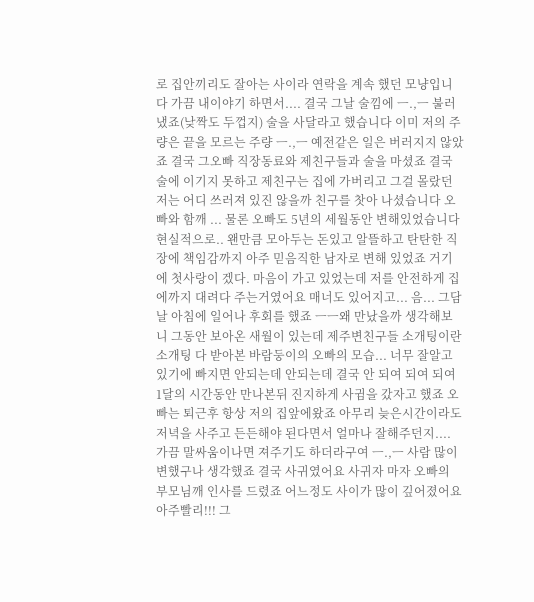로 집안끼리도 잘아는 사이라 연락을 계속 했던 모냥입니다 가끔 내이야기 하면서.... 결국 그날 술낌에 ㅡ.,ㅡ 불러냈죠(낮짝도 두껍지) 술을 사달라고 했습니다 이미 저의 주량은 끝을 모르는 주량 ㅡ.,ㅡ 예전같은 일은 버러지지 않았죠 결국 그오빠 직장동료와 제친구들과 술을 마셨죠 결국 술에 이기지 못하고 제친구는 집에 가버리고 그걸 몰랐던저는 어디 쓰러져 있진 않을까 친구를 찻아 나셨습니다 오빠와 함깨 ... 물론 오빠도 5년의 세월동안 변해있었습니다 현실적으로.. 왠만큼 모아두는 돈있고 알뜰하고 탄탄한 직장에 책임감까지 아주 믿음직한 남자로 변해 있었죠 거기에 첫사랑이 겠다. 마음이 가고 있었는데 저를 안전하게 집에까지 대려다 주는거였어요 매너도 있어지고... 음... 그담날 아침에 일어나 후회를 했죠 ㅡㅡ왜 만났을까 생각해보니 그동안 보아온 새월이 있는데 제주변친구들 소개팅이란 소개팅 다 받아본 바람둥이의 오빠의 모습... 너무 잘알고 있기에 빠지면 안되는데 안되는데 결국 안 되여 되여 되여 1달의 시간동안 만나본뒤 진지하게 사귐을 갔자고 했죠 오빠는 퇴근후 항상 저의 집앞에왔죠 아무리 늦은시간이라도 저녁을 사주고 든든해야 된다면서 얼마나 잘해주던지.... 가끔 말싸움이나면 져주기도 하더라구여 ㅡ.,ㅡ 사람 많이 변했구나 생각했죠 결국 사귀였어요 사귀자 마자 오빠의 부모님깨 인사를 드렸죠 어느정도 사이가 많이 깊어졌어요 아주빨리!!! 그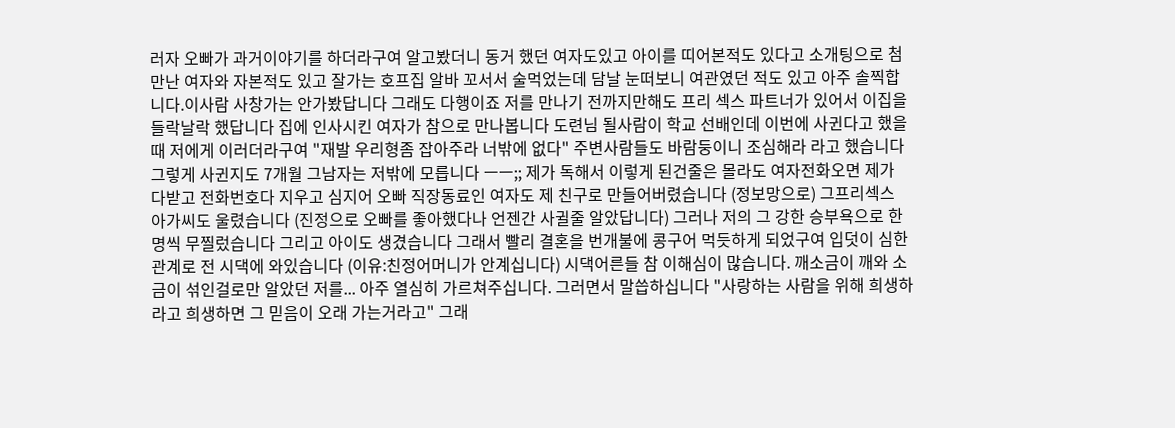러자 오빠가 과거이야기를 하더라구여 알고봤더니 동거 했던 여자도있고 아이를 띠어본적도 있다고 소개팅으로 첨 만난 여자와 자본적도 있고 잘가는 호프집 알바 꼬서서 술먹었는데 담날 눈떠보니 여관였던 적도 있고 아주 솔찍합니다.이사람 사창가는 안가봤답니다 그래도 다행이죠 저를 만나기 전까지만해도 프리 섹스 파트너가 있어서 이집을 들락날락 했답니다 집에 인사시킨 여자가 참으로 만나봅니다 도련님 될사람이 학교 선배인데 이번에 사귄다고 했을때 저에게 이러더라구여 "재발 우리형좀 잡아주라 너밖에 없다" 주변사람들도 바람둥이니 조심해라 라고 했습니다 그렇게 사귄지도 7개월 그남자는 저밖에 모릅니다 ㅡㅡ;; 제가 독해서 이렇게 된건줄은 몰라도 여자전화오면 제가 다받고 전화번호다 지우고 심지어 오빠 직장동료인 여자도 제 친구로 만들어버렸습니다 (정보망으로) 그프리섹스 아가씨도 울렸습니다 (진정으로 오빠를 좋아했다나 언젠간 사귈줄 알았답니다) 그러나 저의 그 강한 승부욕으로 한명씩 무찔렀습니다 그리고 아이도 생겼습니다 그래서 빨리 결혼을 번개불에 콩구어 먹듯하게 되었구여 입덧이 심한관계로 전 시댁에 와있습니다 (이유:친정어머니가 안계십니다) 시댁어른들 참 이해심이 많습니다. 깨소금이 깨와 소금이 섞인걸로만 알았던 저를... 아주 열심히 가르쳐주십니다. 그러면서 말씁하십니다 "사랑하는 사람을 위해 희생하라고 희생하면 그 믿음이 오래 가는거라고" 그래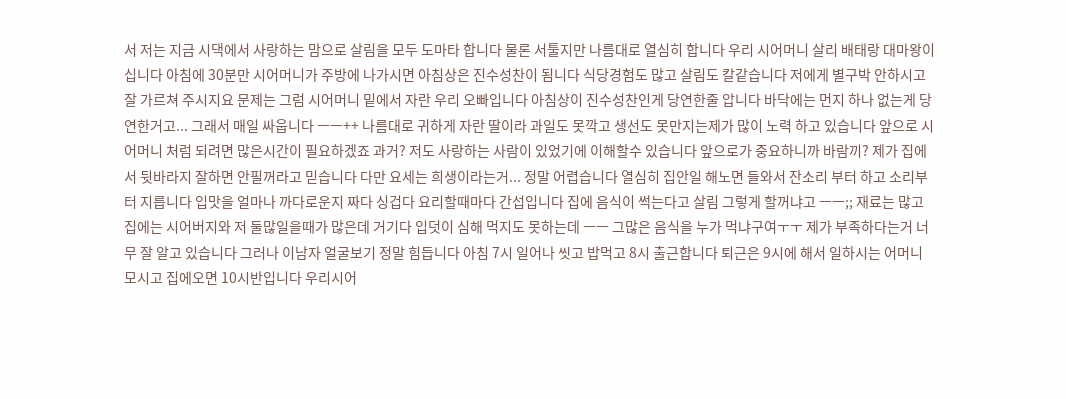서 저는 지금 시댁에서 사랑하는 맘으로 살림을 모두 도마타 합니다 물론 서툴지만 나름대로 열심히 합니다 우리 시어머니 살리 배태랑 대마왕이십니다 아침에 30분만 시어머니가 주방에 나가시면 아침상은 진수성찬이 됨니다 식당경험도 많고 살림도 칼같습니다 저에게 별구박 안하시고 잘 가르쳐 주시지요 문제는 그럼 시어머니 밑에서 자란 우리 오빠입니다 아침상이 진수성찬인게 당연한줄 압니다 바닥에는 먼지 하나 없는게 당연한거고... 그래서 매일 싸웁니다 ㅡㅡ++ 나름대로 귀하게 자란 딸이라 과일도 못깍고 생선도 못만지는제가 많이 노력 하고 있습니다 앞으로 시어머니 처럼 되려면 많은시간이 필요하겠죠 과거? 저도 사랑하는 사람이 있었기에 이해할수 있습니다 앞으로가 중요하니까 바람끼? 제가 집에서 뒷바라지 잘하면 안필꺼라고 믿습니다 다만 요세는 희생이라는거... 정말 어렵습니다 열심히 집안일 해노면 들와서 잔소리 부터 하고 소리부터 지릅니다 입맛을 얼마나 까다로운지 짜다 싱겁다 요리할때마다 간섭입니다 집에 음식이 썩는다고 살림 그렇게 할꺼냐고 ㅡㅡ;; 재료는 많고 집에는 시어버지와 저 둘많일을때가 많은데 거기다 입덧이 심해 먹지도 못하는데 ㅡㅡ 그많은 음식을 누가 먹냐구여ㅜㅜ 제가 부족하다는거 너무 잘 알고 있습니다 그러나 이남자 얼굴보기 정말 힘듭니다 아침 7시 일어나 씻고 밥먹고 8시 출근합니다 퇴근은 9시에 해서 일하시는 어머니모시고 집에오면 10시반입니다 우리시어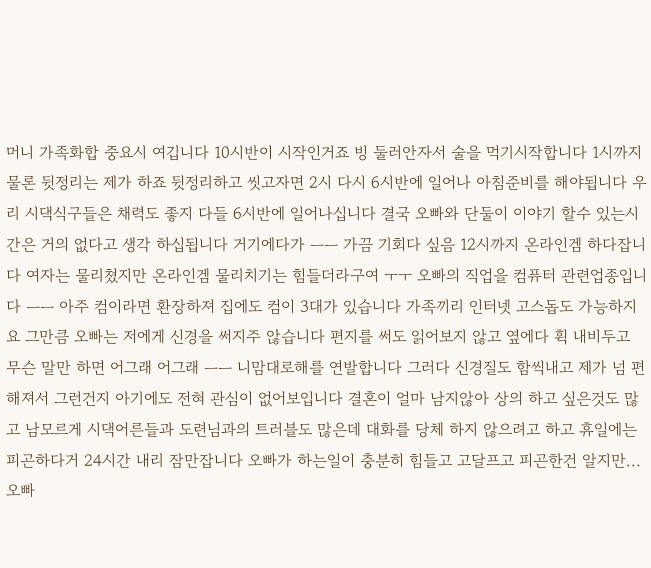머니 가족화합 중요시 여깁니다 10시반이 시작인거죠 빙 둘러안자서 술을 먹기시작합니다 1시까지 물론 뒷정리는 제가 하죠 뒷정리하고 씻고자면 2시 다시 6시반에 일어나 아침준비를 해야됩니다 우리 시댁식구들은 채력도 좋지 다들 6시반에 일어나십니다 결국 오빠와 단둘이 이야기 할수 있는시간은 거의 없다고 생각 하십됩니다 거기에다가 ㅡㅡ 가끔 기회다 싶음 12시까지 온라인겜 하다잡니다 여자는 물리쳤지만 온라인겜 물리치기는 힘들더라구여 ㅜㅜ 오빠의 직업을 컴퓨터 관련업종입니다 ㅡㅡ 아주 컴이라면 환장하져 집에도 컴이 3대가 있습니다 가족끼리 인터넷 고스돕도 가능하지요 그만큼 오빠는 저에게 신경을 써지주 않습니다 편지를 써도 읽어보지 않고 옆에다 휙 내비두고 무슨 말만 하면 어그래 어그래 ㅡㅡ 니맘대로해를 연발합니다 그러다 신경질도 함씩내고 제가 넘 편해져서 그런건지 아기에도 전혀 관심이 없어보입니다 결혼이 얼마 남지않아 상의 하고 싶은것도 많고 남모르게 시댁어른들과 도련님과의 트러블도 많은데 대화를 당체 하지 않으려고 하고 휴일에는 피곤하다거 24시간 내리 잠만잡니다 오빠가 하는일이 충분히 힘들고 고달프고 피곤한건 알지만... 오빠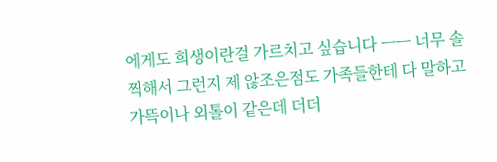에게도 희생이란걸 가르치고 싶습니다 ㅡㅡ 너무 솔찍해서 그런지 제 않조은점도 가족들한테 다 말하고 가뜩이나 외톨이 같은데 더더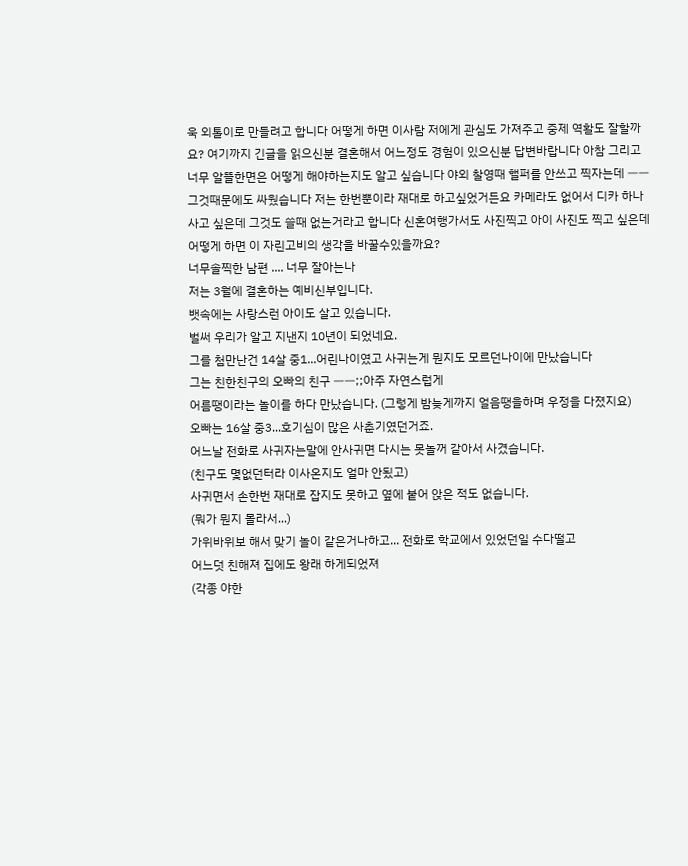욱 외톨이로 만들려고 합니다 어떻게 하면 이사람 저에게 관심도 가져주고 중제 역활도 잘할까요? 여기까지 긴글을 읽으신분 결혼해서 어느정도 경험이 있으신분 답변바랍니다 아참 그리고 너무 알뜰한면은 어떻게 해야하는지도 알고 싶습니다 야외 찰영때 핼퍼를 안쓰고 찍자는데 ㅡㅡ 그것때문에도 싸웠습니다 저는 한번뿐이라 재대로 하고싶었거든요 카메라도 없어서 디카 하나 사고 싶은데 그것도 쓸때 없는거라고 합니다 신혼여행가서도 사진찍고 아이 사진도 찍고 싶은데 어떻게 하면 이 자린고비의 생각을 바꿀수있을까요?
너무솔찍한 남편 .... 너무 잘아는나
저는 3월에 결혼하는 예비신부입니다.
뱃속에는 사랑스런 아이도 살고 있습니다.
벌써 우리가 알고 지낸지 10년이 되었네요.
그를 첨만난건 14살 중1...어린나이였고 사귀는게 뭔지도 모르던나이에 만났습니다
그는 친한친구의 오빠의 친구 ㅡㅡ;;아주 자연스럽게
어름땡이라는 놀이를 하다 만났습니다. (그렇게 밤늦게까지 얼음땡을하며 우정을 다졌지요)
오빠는 16살 중3...호기심이 많은 사춘기였던거죠.
어느날 전화로 사귀자는말에 안사귀면 다시는 못놀꺼 같아서 사겼습니다.
(친구도 몇없던터라 이사온지도 얼마 안됬고)
사귀면서 손한번 재대로 잡지도 못하고 옆에 붙어 앉은 적도 없습니다.
(뭐가 뭔지 몰라서...)
가위바위보 해서 맞기 놀이 같은거나하고... 전화로 학교에서 있었던일 수다떨고
어느덧 친해져 집에도 왕래 하게되었져
(각종 야한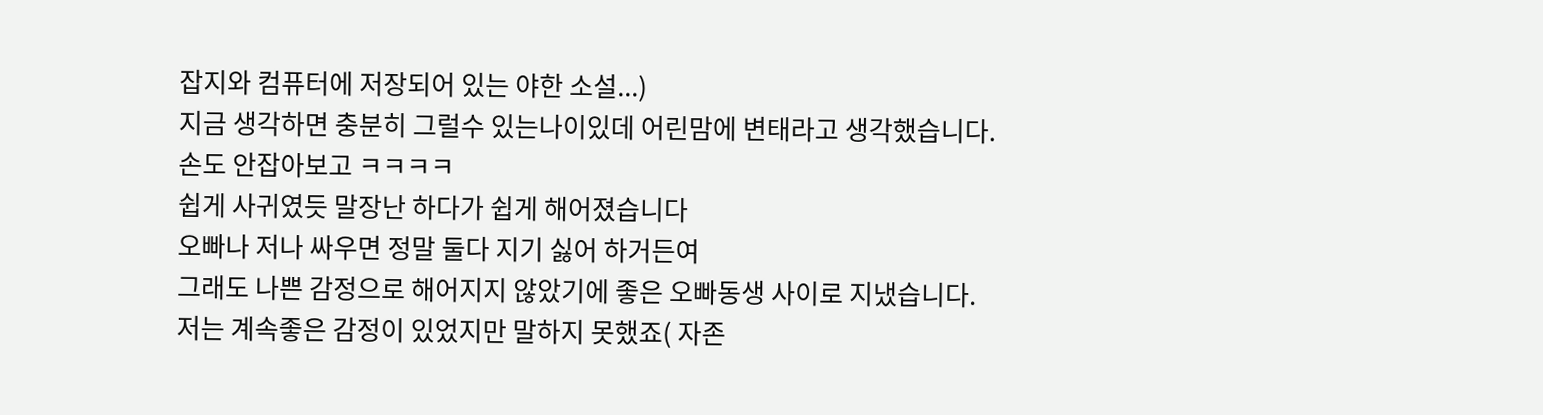잡지와 컴퓨터에 저장되어 있는 야한 소설...)
지금 생각하면 충분히 그럴수 있는나이있데 어린맘에 변태라고 생각했습니다.
손도 안잡아보고 ㅋㅋㅋㅋ
쉽게 사귀였듯 말장난 하다가 쉽게 해어졌습니다
오빠나 저나 싸우면 정말 둘다 지기 싫어 하거든여
그래도 나쁜 감정으로 해어지지 않았기에 좋은 오빠동생 사이로 지냈습니다.
저는 계속좋은 감정이 있었지만 말하지 못했죠( 자존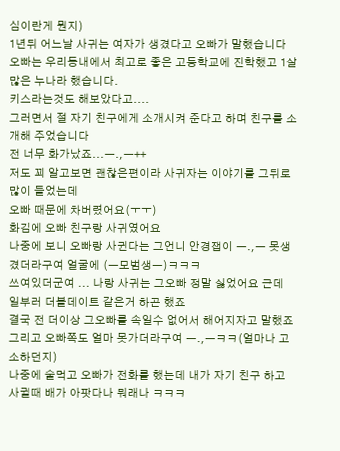심이란게 뭔지)
1년뒤 어느날 사귀는 여자가 생겼다고 오빠가 말했습니다
오빠는 우리동내에서 최고로 좋은 고등학교에 진학했고 1살 많은 누나라 했습니다.
키스라는것도 해보았다고....
그러면서 절 자기 친구에게 소개시켜 준다고 하며 친구를 소개해 주었습니다
전 너무 화가났죠...ㅡ.,ㅡ++
저도 꾀 알고보면 괜찮은편이라 사귀자는 이야기를 그뒤로 많이 들었는데
오빠 때문에 차버렸어요(ㅜㅜ)
화김에 오빠 친구랑 사귀였어요
나중에 보니 오빠랑 사귄다는 그언니 안경잽이 ㅡ.,ㅡ 못생겼더라구여 얼굴에 (ㅡ모범생ㅡ)ㅋㅋㅋ
쓰여있더군여 ... 나랑 사귀는 그오빠 정말 싫었어요 근데 일부러 더블데이트 같은거 하곤 했죠
결국 전 더이상 그오빠를 속일수 없어서 해어지자고 말했죠
그리고 오빠쪽도 얼마 못가더라구여 ㅡ.,ㅡㅋㅋ(얼마나 고소하던지)
나중에 술먹고 오빠가 전화를 했는데 내가 자기 친구 하고 사귈때 배가 아팟다나 뭐래나 ㅋㅋㅋ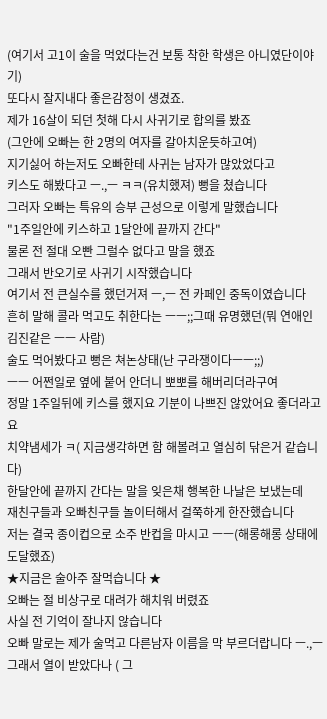(여기서 고1이 술을 먹었다는건 보통 착한 학생은 아니였단이야기)
또다시 잘지내다 좋은감정이 생겼죠.
제가 16살이 되던 첫해 다시 사귀기로 합의를 봤죠
(그안에 오빠는 한 2명의 여자를 갈아치운듯하고여)
지기싫어 하는저도 오빠한테 사귀는 남자가 많았었다고
키스도 해봤다고 ㅡ.,ㅡ ㅋㅋ(유치했져) 뻥을 쳤습니다
그러자 오빠는 특유의 승부 근성으로 이렇게 말했습니다
"1주일안에 키스하고 1달안에 끝까지 간다"
물론 전 절대 오빤 그럴수 없다고 말을 했죠
그래서 반오기로 사귀기 시작했습니다
여기서 전 큰실수를 했던거져 ㅡ,ㅡ 전 카페인 중독이였습니다
흔히 말해 콜라 먹고도 취한다는 ㅡㅡ;;그때 유명했던(뭐 연애인 김진같은 ㅡㅡ 사람)
술도 먹어봤다고 뻥은 쳐논상태(난 구라쟁이다ㅡㅡ;;)
ㅡㅡ 어쩐일로 옆에 붙어 안더니 뽀뽀를 해버리더라구여
정말 1주일뒤에 키스를 했지요 기분이 나쁘진 않았어요 좋더라고요
치약냄세가 ㅋ( 지금생각하면 함 해볼려고 열심히 닦은거 같습니다)
한달안에 끝까지 간다는 말을 잊은채 행복한 나날은 보냈는데
재친구들과 오빠친구들 놀이터해서 걸쭉하게 한잔했습니다
저는 결국 종이컵으로 소주 반컵을 마시고 ㅡㅡ(해롱해롱 상태에 도달했죠)
★지금은 술아주 잘먹습니다 ★
오빠는 절 비상구로 대려가 해치워 버렸죠
사실 전 기억이 잘나지 않습니다
오빠 말로는 제가 술먹고 다른남자 이름을 막 부르더랍니다 ㅡ.,ㅡ
그래서 열이 받았다나 ( 그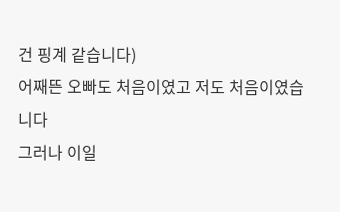건 핑계 같습니다)
어째뜬 오빠도 처음이였고 저도 처음이였습니다
그러나 이일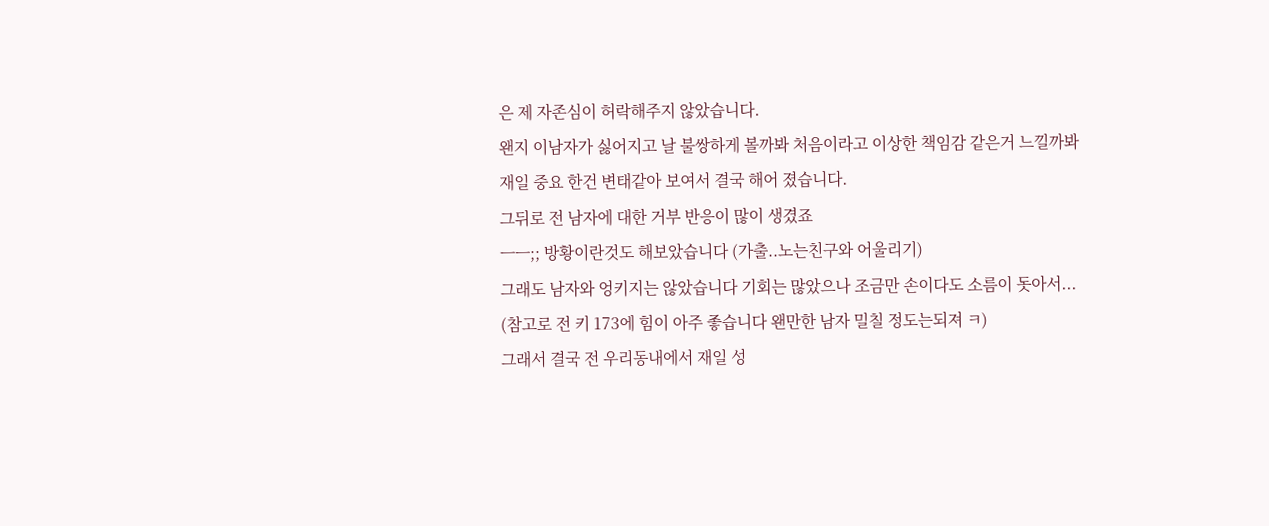은 제 자존심이 허락해주지 않았습니다.
왠지 이남자가 싫어지고 날 불쌍하게 볼까봐 처음이라고 이상한 책임감 같은거 느낄까봐
재일 중요 한건 변태같아 보여서 결국 해어 졌습니다.
그뒤로 전 남자에 대한 거부 반응이 많이 생겼죠
ㅡㅡ;; 방황이란것도 해보았습니다 (가출..노는친구와 어울리기)
그래도 남자와 엉키지는 않았습니다 기회는 많았으나 조금만 손이다도 소름이 돗아서...
(참고로 전 키 173에 힘이 아주 좋습니다 왠만한 남자 밀칠 정도는되져 ㅋ)
그래서 결국 전 우리동내에서 재일 성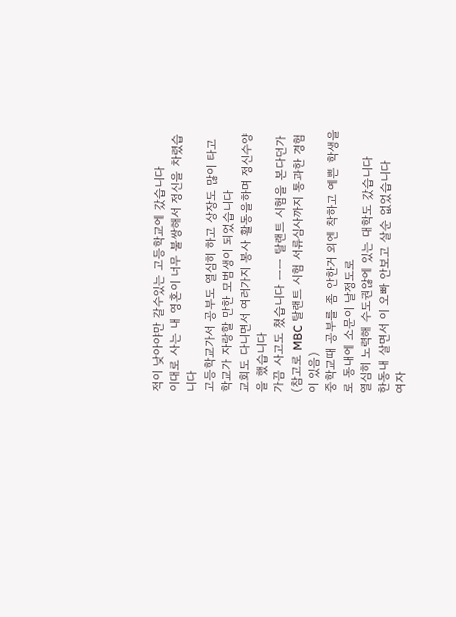적이 낮아야만 갈수있는 고등학교에 갔습니다
이대로 사는 내 영혼이 너무 불쌍해서 정신을 차렸습니다
고등학교가서 공부도 열심히 하고 상장도 많이 타고 학교가 자랑할 만한 모범생이 되었습니다
교회도 다니면서 여러가지 봉사 활동을하며 정신수양을 했습니다
가끔 사고도 쳤습니다 ㅡㅡ 탈랜트 시험을 본다던가
(참고로 MBC 탈랜트 시험 서류심사까지 통과한 경험이 있음)
중학교때 공부를 좀 안한거 외엔 착하고 예쁜 학생을로 동내에 소문이 날정도로
열심히 노력해 수도권않에 있는 대학도 갔습니다
한동내 살면서 이 오빠 안보고 살순 없었습니다
여자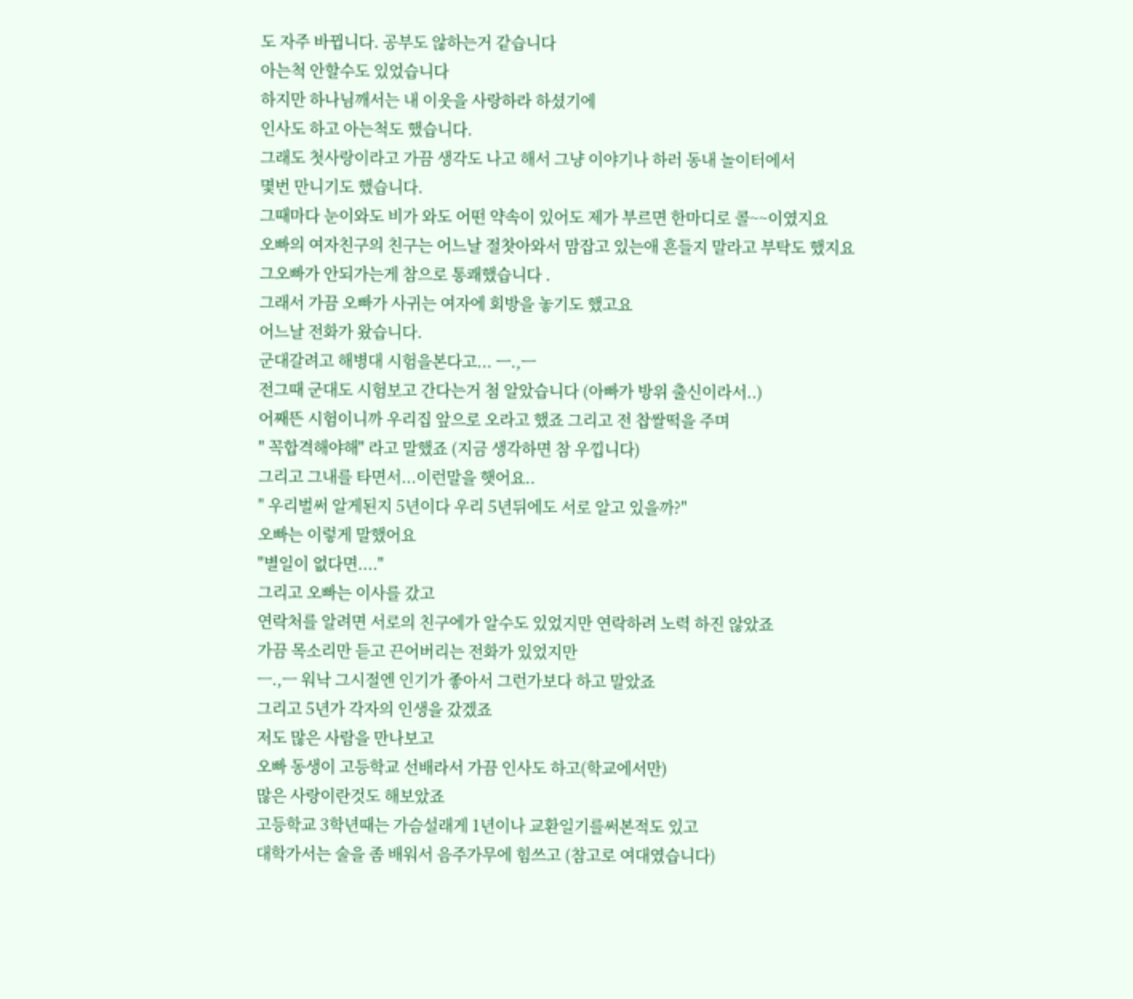도 자주 바뀝니다. 공부도 않하는거 같습니다
아는척 안할수도 있었습니다
하지만 하나님깨서는 내 이웃을 사랑하라 하셨기에
인사도 하고 아는척도 했습니다.
그래도 첫사랑이라고 가끔 생각도 나고 해서 그냥 이야기나 하러 동내 놀이터에서
몇번 만니기도 했습니다.
그때마다 눈이와도 비가 와도 어떤 약속이 있어도 제가 부르면 한마디로 콜~~이였지요
오빠의 여자친구의 친구는 어느날 절찻아와서 맘잡고 있는애 흔들지 말라고 부탁도 했지요
그오빠가 안되가는게 참으로 통쾌했습니다 .
그래서 가끔 오빠가 사귀는 여자에 회방을 놓기도 했고요
어느날 전화가 왔습니다.
군대갈려고 해병대 시험을본다고... ㅡ.,ㅡ
전그때 군대도 시험보고 간다는거 첨 알았습니다 (아빠가 방위 출신이라서..)
어째뜬 시험이니까 우리집 앞으로 오라고 했죠 그리고 전 찹쌀떡을 주며
" 꼭합격해야해" 라고 말했죠 (지금 생각하면 참 우낍니다)
그리고 그내를 타면서...이런말을 햇어요..
" 우리벌써 알게된지 5년이다 우리 5년뒤에도 서로 알고 있을까?"
오빠는 이렇게 말했어요
"별일이 없다면...."
그리고 오빠는 이사를 갔고
연락처를 알려면 서로의 친구에가 알수도 있었지만 연락하려 노력 하진 않았죠
가끔 목소리만 듣고 끈어버리는 전화가 있었지만
ㅡ.,ㅡ 워낙 그시절엔 인기가 좋아서 그런가보다 하고 말았죠
그리고 5년가 각자의 인생을 갔겠죠
저도 많은 사람을 만나보고
오빠 동생이 고등학교 선배라서 가끔 인사도 하고(학교에서만)
많은 사랑이란것도 해보았죠
고등학교 3학년때는 가슴설래게 1년이나 교환일기를써본적도 있고
대학가서는 술을 좀 배워서 음주가무에 힘쓰고 (참고로 여대였습니다)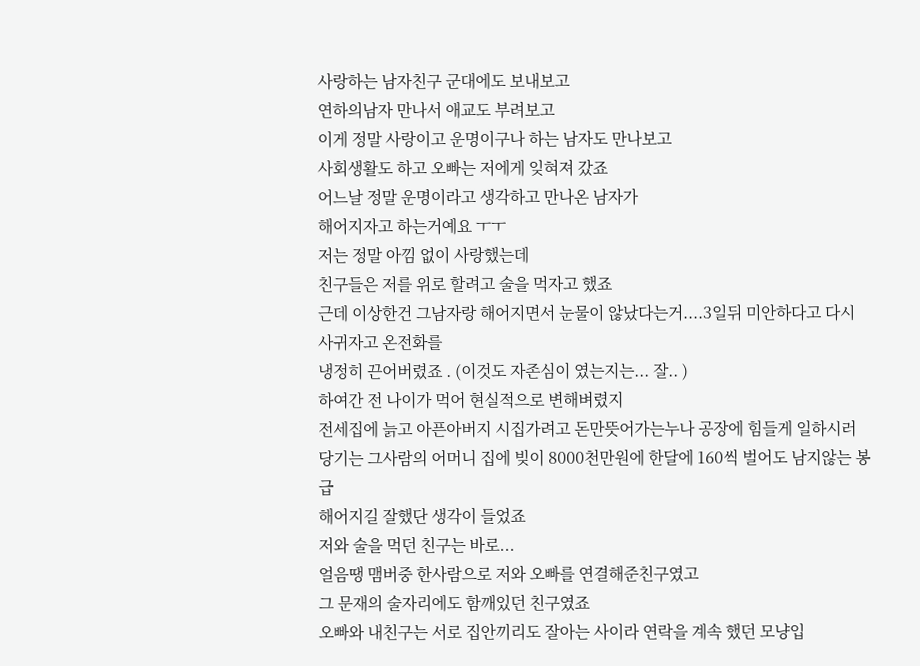사랑하는 남자친구 군대에도 보내보고
연하의남자 만나서 애교도 부려보고
이게 정말 사랑이고 운명이구나 하는 남자도 만나보고
사회생활도 하고 오빠는 저에게 잊혀져 갔죠
어느날 정말 운명이라고 생각하고 만나온 남자가
해어지자고 하는거예요 ㅜㅜ
저는 정말 아낌 없이 사랑했는데
친구들은 저를 위로 할려고 술을 먹자고 했죠
근데 이상한건 그남자랑 해어지면서 눈물이 않났다는거....3일뒤 미안하다고 다시 사귀자고 온전화를
냉정히 끈어버렸죠 . (이것도 자존심이 였는지는... 잘.. )
하여간 전 나이가 먹어 현실적으로 변해벼렸지
전세집에 늙고 아픈아버지 시집가려고 돈만뜻어가는누나 공장에 힘들게 일하시러 당기는 그사람의 어머니 집에 빚이 8000천만원에 한달에 160씩 벌어도 남지않는 봉급
해어지길 잘했단 생각이 들었죠
저와 술을 먹던 친구는 바로...
얼음땡 맴버중 한사람으로 저와 오빠를 연결해준친구였고
그 문재의 술자리에도 함깨있던 친구였죠
오빠와 내친구는 서로 집안끼리도 잘아는 사이라 연락을 계속 했던 모냥입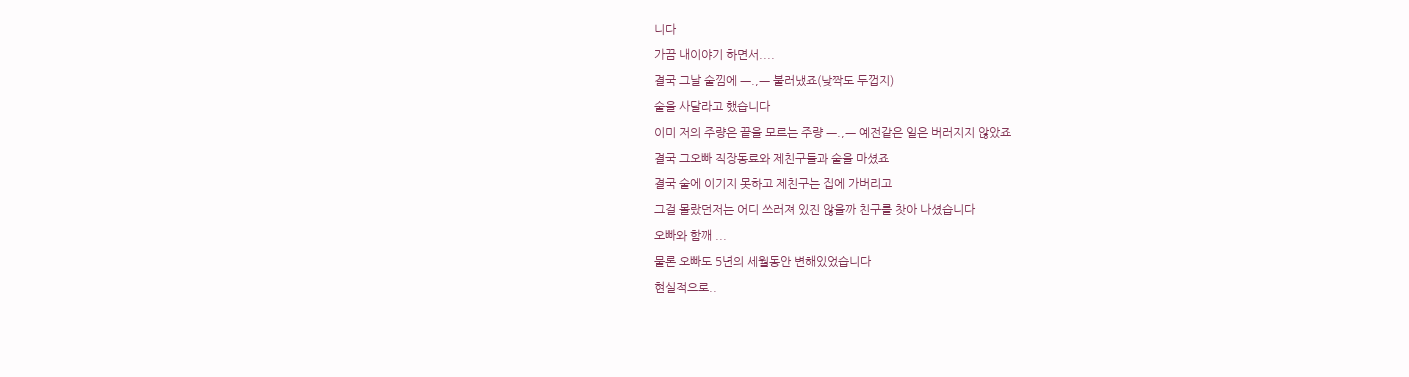니다
가끔 내이야기 하면서....
결국 그날 술낌에 ㅡ.,ㅡ 불러냈죠(낮짝도 두껍지)
술을 사달라고 했습니다
이미 저의 주량은 끝을 모르는 주량 ㅡ.,ㅡ 예전같은 일은 버러지지 않았죠
결국 그오빠 직장동료와 제친구들과 술을 마셨죠
결국 술에 이기지 못하고 제친구는 집에 가버리고
그걸 몰랐던저는 어디 쓰러져 있진 않을까 친구를 찻아 나셨습니다
오빠와 함깨 ...
물론 오빠도 5년의 세월동안 변해있었습니다
현실적으로..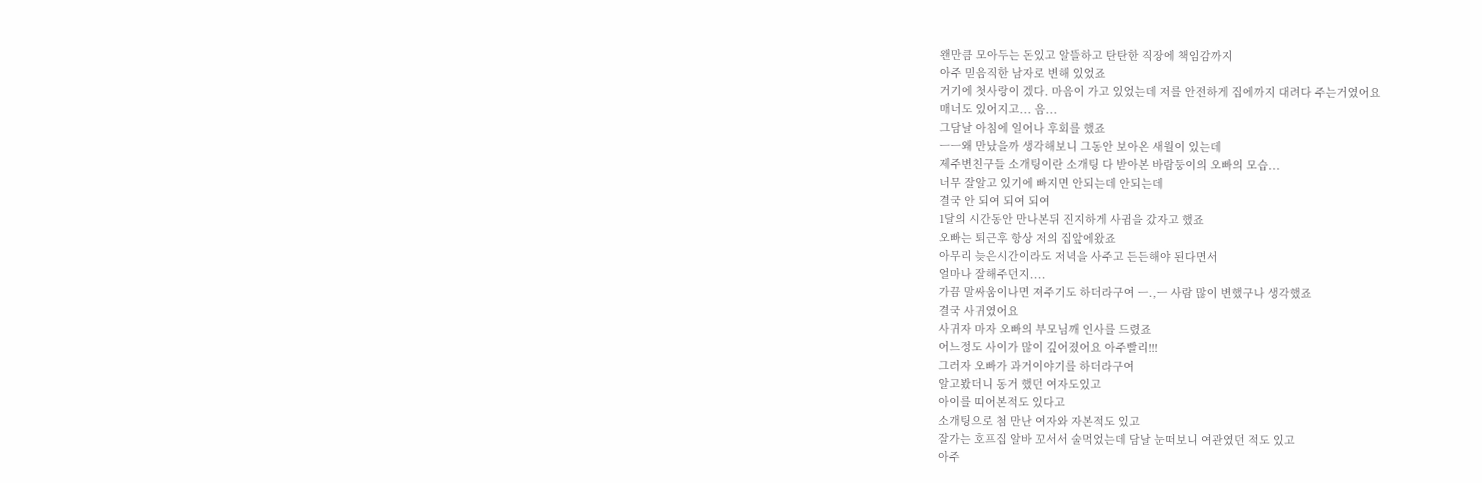왠만큼 모아두는 돈있고 알뜰하고 탄탄한 직장에 책임감까지
아주 믿음직한 남자로 변해 있었죠
거기에 첫사랑이 겠다. 마음이 가고 있었는데 저를 안전하게 집에까지 대려다 주는거였어요
매너도 있어지고... 음...
그담날 아침에 일어나 후회를 했죠
ㅡㅡ왜 만났을까 생각해보니 그동안 보아온 새월이 있는데
제주변친구들 소개팅이란 소개팅 다 받아본 바람둥이의 오빠의 모습...
너무 잘알고 있기에 빠지면 안되는데 안되는데
결국 안 되여 되여 되여
1달의 시간동안 만나본뒤 진지하게 사귐을 갔자고 했죠
오빠는 퇴근후 항상 저의 집앞에왔죠
아무리 늦은시간이라도 저녁을 사주고 든든해야 된다면서
얼마나 잘해주던지....
가끔 말싸움이나면 져주기도 하더라구여 ㅡ.,ㅡ 사람 많이 변했구나 생각했죠
결국 사귀였어요
사귀자 마자 오빠의 부모님깨 인사를 드렸죠
어느정도 사이가 많이 깊어졌어요 아주빨리!!!
그러자 오빠가 과거이야기를 하더라구여
알고봤더니 동거 했던 여자도있고
아이를 띠어본적도 있다고
소개팅으로 첨 만난 여자와 자본적도 있고
잘가는 호프집 알바 꼬서서 술먹었는데 담날 눈떠보니 여관였던 적도 있고
아주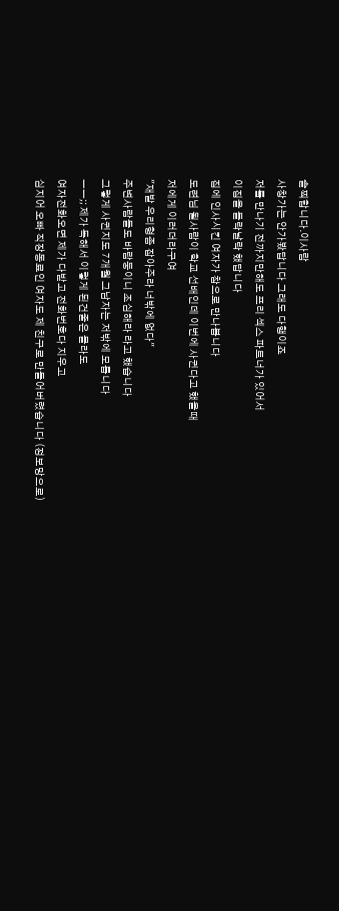솔찍합니다.이사람
사창가는 안가봤답니다 그래도 다행이죠
저를 만나기 전까지만해도 프리 섹스 파트너가 있어서
이집을 들락날락 했답니다
집에 인사시킨 여자가 참으로 만나봅니다
도련님 될사람이 학교 선배인데 이번에 사귄다고 했을때
저에게 이러더라구여
"재발 우리형좀 잡아주라 너밖에 없다"
주변사람들도 바람둥이니 조심해라 라고 했습니다
그렇게 사귄지도 7개월 그남자는 저밖에 모릅니다
ㅡㅡ;; 제가 독해서 이렇게 된건줄은 몰라도
여자전화오면 제가 다받고 전화번호다 지우고
심지어 오빠 직장동료인 여자도 제 친구로 만들어버렸습니다 (정보망으로)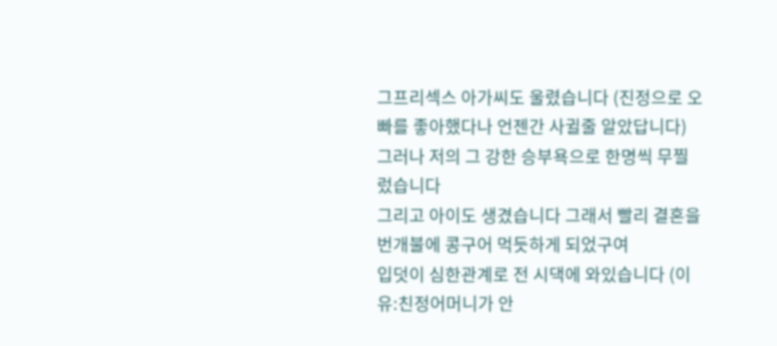그프리섹스 아가씨도 울렸습니다 (진정으로 오빠를 좋아했다나 언젠간 사귈줄 알았답니다)
그러나 저의 그 강한 승부욕으로 한명씩 무찔렀습니다
그리고 아이도 생겼습니다 그래서 빨리 결혼을 번개불에 콩구어 먹듯하게 되었구여
입덧이 심한관계로 전 시댁에 와있습니다 (이유:친정어머니가 안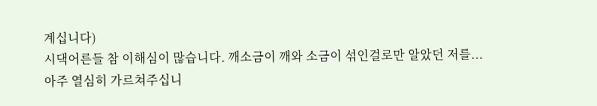계십니다)
시댁어른들 참 이해심이 많습니다. 깨소금이 깨와 소금이 섞인걸로만 알았던 저를...
아주 열심히 가르쳐주십니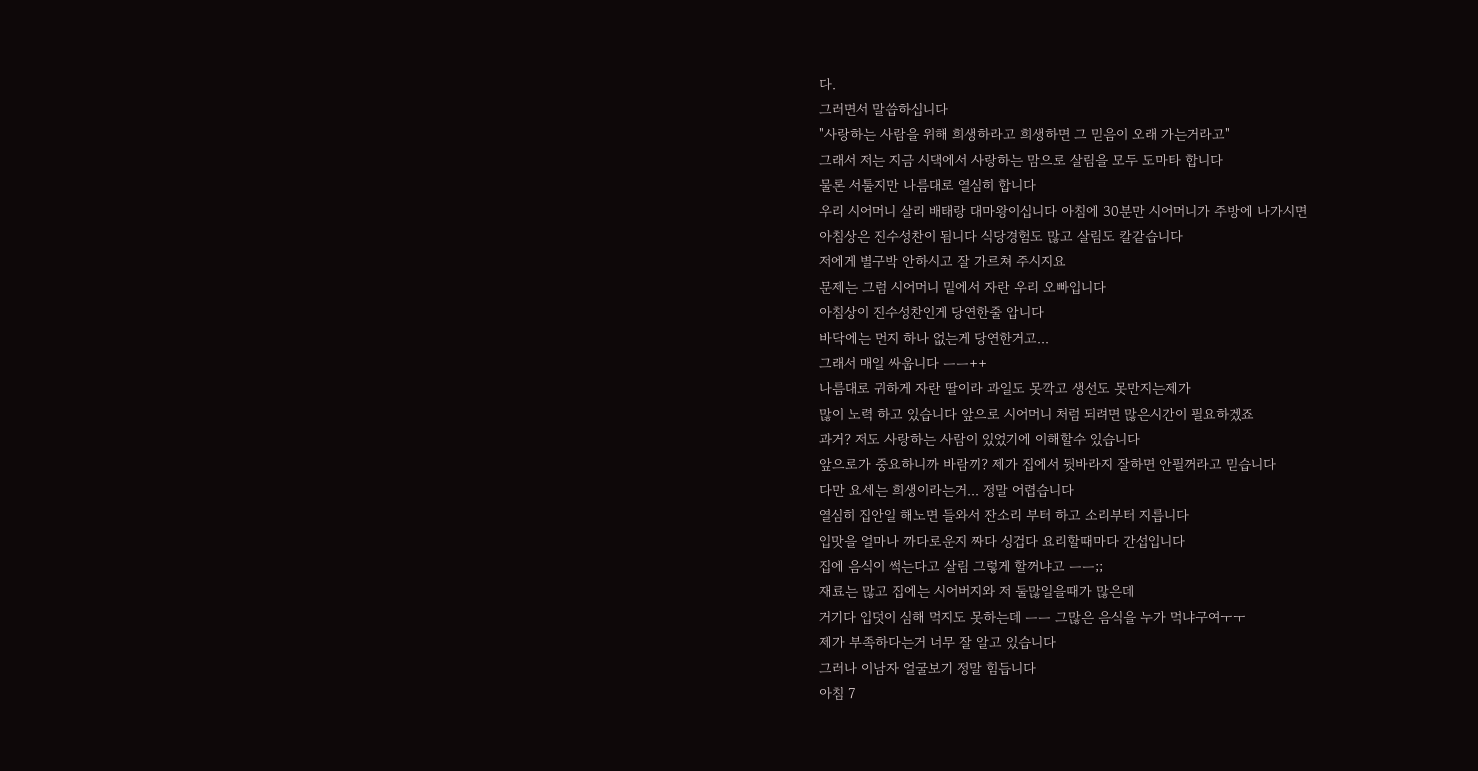다.
그러면서 말씁하십니다
"사랑하는 사람을 위해 희생하라고 희생하면 그 믿음이 오래 가는거라고"
그래서 저는 지금 시댁에서 사랑하는 맘으로 살림을 모두 도마타 합니다
물론 서툴지만 나름대로 열심히 합니다
우리 시어머니 살리 배태랑 대마왕이십니다 아침에 30분만 시어머니가 주방에 나가시면
아침상은 진수성찬이 됨니다 식당경험도 많고 살림도 칼같습니다
저에게 별구박 안하시고 잘 가르쳐 주시지요
문제는 그럼 시어머니 밑에서 자란 우리 오빠입니다
아침상이 진수성찬인게 당연한줄 압니다
바닥에는 먼지 하나 없는게 당연한거고...
그래서 매일 싸웁니다 ㅡㅡ++
나름대로 귀하게 자란 딸이라 과일도 못깍고 생선도 못만지는제가
많이 노력 하고 있습니다 앞으로 시어머니 처럼 되려면 많은시간이 필요하겠죠
과거? 저도 사랑하는 사람이 있었기에 이해할수 있습니다
앞으로가 중요하니까 바람끼? 제가 집에서 뒷바라지 잘하면 안필꺼라고 믿습니다
다만 요세는 희생이라는거... 정말 어렵습니다
열심히 집안일 해노면 들와서 잔소리 부터 하고 소리부터 지릅니다
입맛을 얼마나 까다로운지 짜다 싱겁다 요리할때마다 간섭입니다
집에 음식이 썩는다고 살림 그렇게 할꺼냐고 ㅡㅡ;;
재료는 많고 집에는 시어버지와 저 둘많일을때가 많은데
거기다 입덧이 심해 먹지도 못하는데 ㅡㅡ 그많은 음식을 누가 먹냐구여ㅜㅜ
제가 부족하다는거 너무 잘 알고 있습니다
그러나 이남자 얼굴보기 정말 힘듭니다
아침 7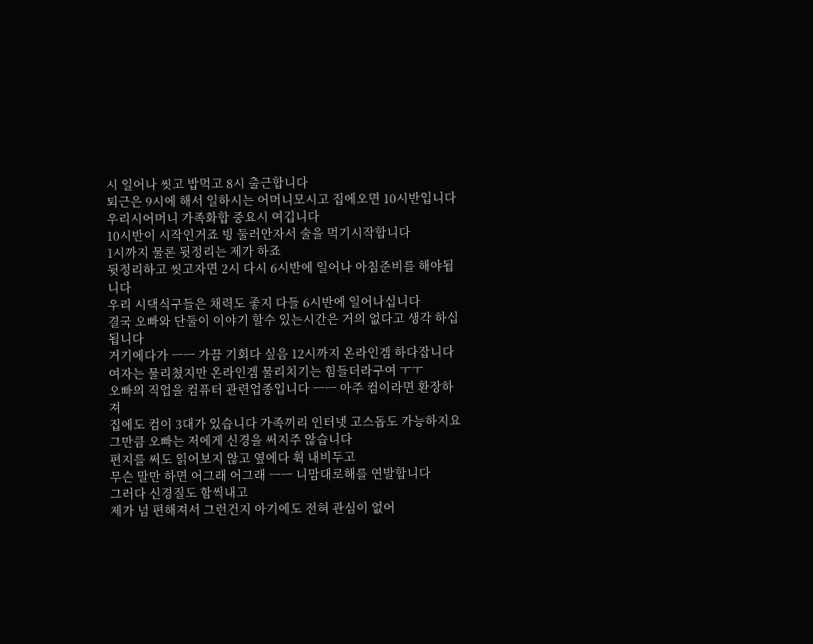시 일어나 씻고 밥먹고 8시 출근합니다
퇴근은 9시에 해서 일하시는 어머니모시고 집에오면 10시반입니다
우리시어머니 가족화합 중요시 여깁니다
10시반이 시작인거죠 빙 둘러안자서 술을 먹기시작합니다
1시까지 물론 뒷정리는 제가 하죠
뒷정리하고 씻고자면 2시 다시 6시반에 일어나 아침준비를 해야됩니다
우리 시댁식구들은 채력도 좋지 다들 6시반에 일어나십니다
결국 오빠와 단둘이 이야기 할수 있는시간은 거의 없다고 생각 하십됩니다
거기에다가 ㅡㅡ 가끔 기회다 싶음 12시까지 온라인겜 하다잡니다
여자는 물리쳤지만 온라인겜 물리치기는 힘들더라구여 ㅜㅜ
오빠의 직업을 컴퓨터 관련업종입니다 ㅡㅡ 아주 컴이라면 환장하져
집에도 컴이 3대가 있습니다 가족끼리 인터넷 고스돕도 가능하지요
그만큼 오빠는 저에게 신경을 써지주 않습니다
편지를 써도 읽어보지 않고 옆에다 휙 내비두고
무슨 말만 하면 어그래 어그래 ㅡㅡ 니맘대로해를 연발합니다
그러다 신경질도 함씩내고
제가 넘 편해져서 그런건지 아기에도 전혀 관심이 없어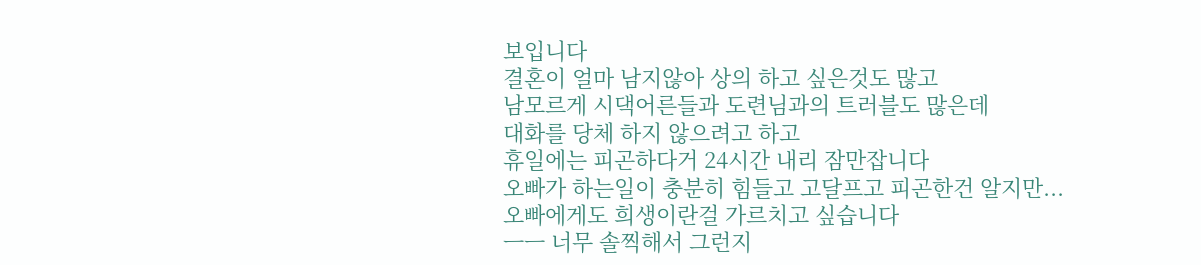보입니다
결혼이 얼마 남지않아 상의 하고 싶은것도 많고
남모르게 시댁어른들과 도련님과의 트러블도 많은데
대화를 당체 하지 않으려고 하고
휴일에는 피곤하다거 24시간 내리 잠만잡니다
오빠가 하는일이 충분히 힘들고 고달프고 피곤한건 알지만...
오빠에게도 희생이란걸 가르치고 싶습니다
ㅡㅡ 너무 솔찍해서 그런지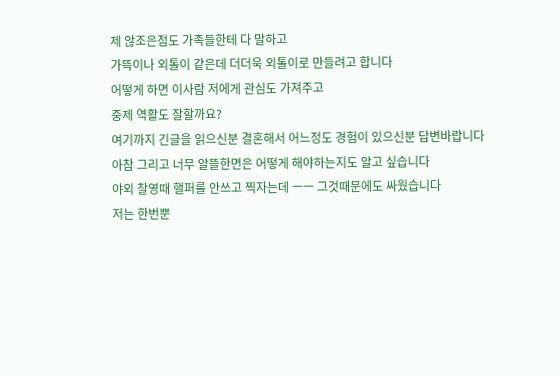제 않조은점도 가족들한테 다 말하고
가뜩이나 외톨이 같은데 더더욱 외톨이로 만들려고 합니다
어떻게 하면 이사람 저에게 관심도 가져주고
중제 역활도 잘할까요?
여기까지 긴글을 읽으신분 결혼해서 어느정도 경험이 있으신분 답변바랍니다
아참 그리고 너무 알뜰한면은 어떻게 해야하는지도 알고 싶습니다
야외 찰영때 핼퍼를 안쓰고 찍자는데 ㅡㅡ 그것때문에도 싸웠습니다
저는 한번뿐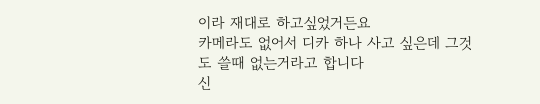이라 재대로 하고싶었거든요
카메라도 없어서 디카 하나 사고 싶은데 그것도 쓸때 없는거라고 합니다
신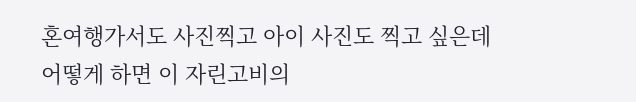혼여행가서도 사진찍고 아이 사진도 찍고 싶은데
어떻게 하면 이 자린고비의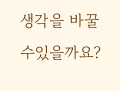생각을 바꿀수있을까요?